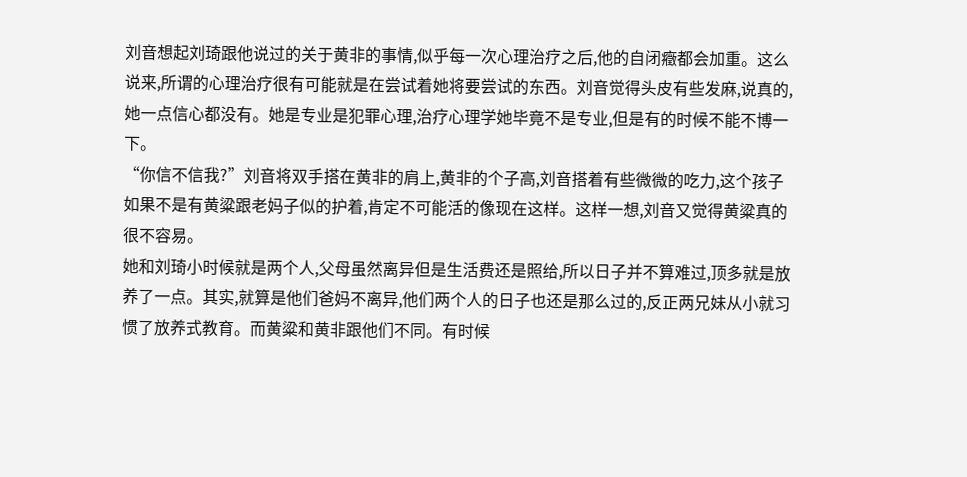刘音想起刘琦跟他说过的关于黄非的事情,似乎每一次心理治疗之后,他的自闭癥都会加重。这么说来,所谓的心理治疗很有可能就是在尝试着她将要尝试的东西。刘音觉得头皮有些发麻,说真的,她一点信心都没有。她是专业是犯罪心理,治疗心理学她毕竟不是专业,但是有的时候不能不博一下。
“你信不信我?”刘音将双手搭在黄非的肩上,黄非的个子高,刘音搭着有些微微的吃力,这个孩子如果不是有黄粱跟老妈子似的护着,肯定不可能活的像现在这样。这样一想,刘音又觉得黄粱真的很不容易。
她和刘琦小时候就是两个人,父母虽然离异但是生活费还是照给,所以日子并不算难过,顶多就是放养了一点。其实,就算是他们爸妈不离异,他们两个人的日子也还是那么过的,反正两兄妹从小就习惯了放养式教育。而黄粱和黄非跟他们不同。有时候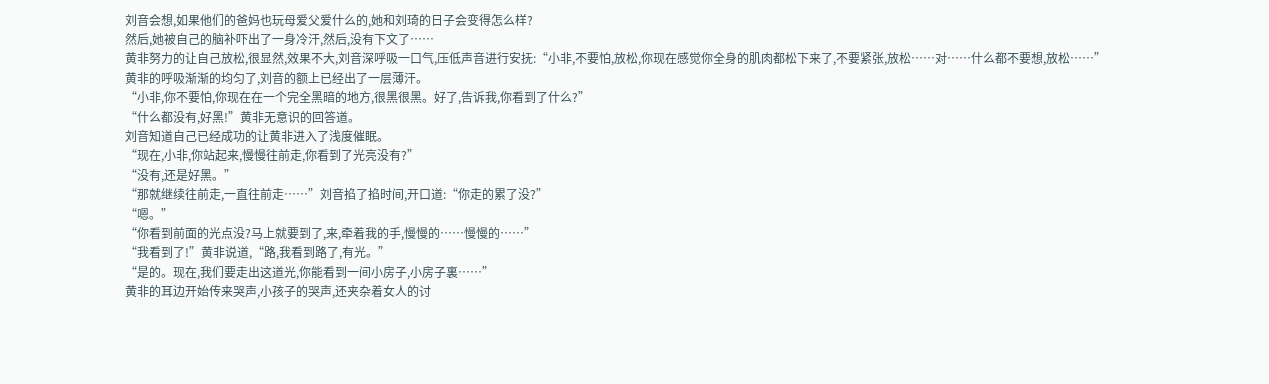刘音会想,如果他们的爸妈也玩母爱父爱什么的,她和刘琦的日子会变得怎么样?
然后,她被自己的脑补吓出了一身冷汗,然后,没有下文了……
黄非努力的让自己放松,很显然,效果不大,刘音深呼吸一口气,压低声音进行安抚:“小非,不要怕,放松,你现在感觉你全身的肌肉都松下来了,不要紧张,放松……对……什么都不要想,放松……”
黄非的呼吸渐渐的均匀了,刘音的额上已经出了一层薄汗。
“小非,你不要怕,你现在在一个完全黑暗的地方,很黑很黑。好了,告诉我,你看到了什么?”
“什么都没有,好黑!”黄非无意识的回答道。
刘音知道自己已经成功的让黄非进入了浅度催眠。
“现在,小非,你站起来,慢慢往前走,你看到了光亮没有?”
“没有,还是好黑。”
“那就继续往前走,一直往前走……”刘音掐了掐时间,开口道:“你走的累了没?”
“嗯。”
“你看到前面的光点没?马上就要到了,来,牵着我的手,慢慢的……慢慢的……”
“我看到了!”黄非说道,“路,我看到路了,有光。”
“是的。现在,我们要走出这道光,你能看到一间小房子,小房子裏……”
黄非的耳边开始传来哭声,小孩子的哭声,还夹杂着女人的讨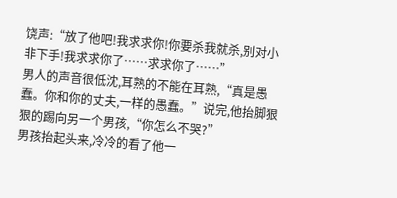饶声:“放了他吧!我求求你!你要杀我就杀,别对小非下手!我求求你了……求求你了……”
男人的声音很低沈,耳熟的不能在耳熟,“真是愚蠢。你和你的丈夫,一样的愚蠢。”说完,他抬脚狠狠的踢向另一个男孩,“你怎么不哭?”
男孩抬起头来,冷冷的看了他一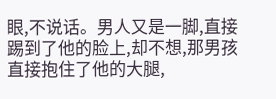眼,不说话。男人又是一脚,直接踢到了他的脸上,却不想,那男孩直接抱住了他的大腿,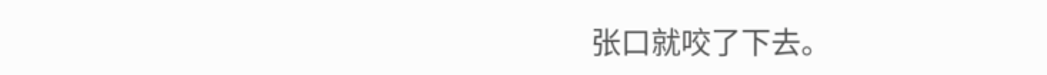张口就咬了下去。